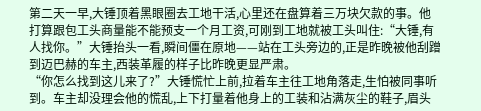第二天一早,大锤顶着黑眼圈去工地干活,心里还在盘算着三万块欠款的事。他打算跟包工头商量能不能预支一个月工资,可刚到工地就被工头叫住:“大锤,有人找你。”大锤抬头一看,瞬间僵在原地——站在工头旁边的,正是昨晚被他刮蹭到迈巴赫的车主,西装革履的样子比昨晚更显严肃。
“你怎么找到这儿来了?”大锤慌忙上前,拉着车主往工地角落走,生怕被同事听到。车主却没理会他的慌乱,上下打量着他身上的工装和沾满灰尘的鞋子,眉头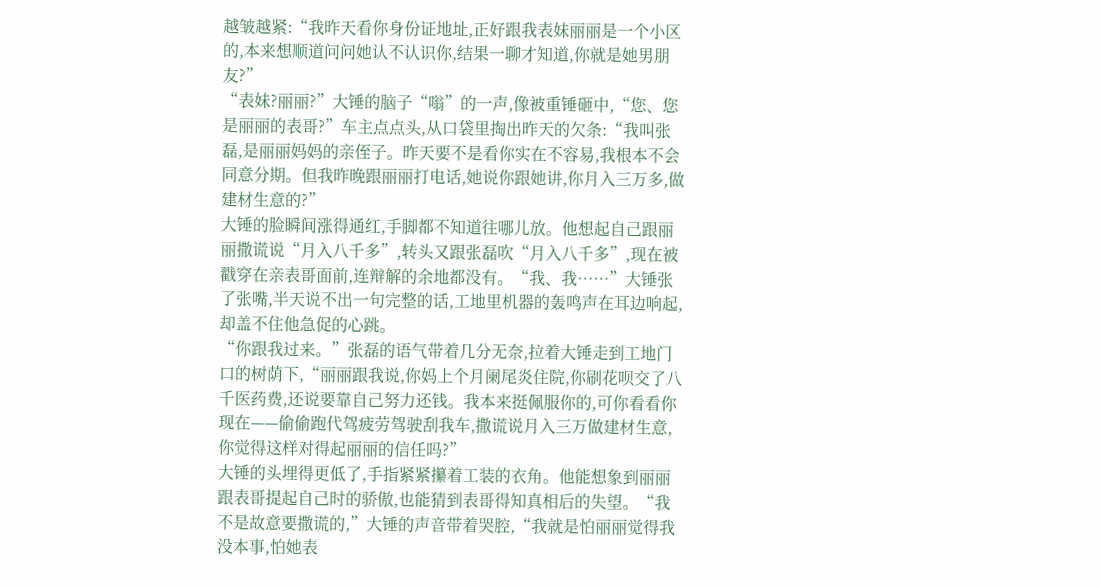越皱越紧:“我昨天看你身份证地址,正好跟我表妹丽丽是一个小区的,本来想顺道问问她认不认识你,结果一聊才知道,你就是她男朋友?”
“表妹?丽丽?”大锤的脑子“嗡”的一声,像被重锤砸中,“您、您是丽丽的表哥?”车主点点头,从口袋里掏出昨天的欠条:“我叫张磊,是丽丽妈妈的亲侄子。昨天要不是看你实在不容易,我根本不会同意分期。但我昨晚跟丽丽打电话,她说你跟她讲,你月入三万多,做建材生意的?”
大锤的脸瞬间涨得通红,手脚都不知道往哪儿放。他想起自己跟丽丽撒谎说“月入八千多”,转头又跟张磊吹“月入八千多”,现在被戳穿在亲表哥面前,连辩解的余地都没有。“我、我……”大锤张了张嘴,半天说不出一句完整的话,工地里机器的轰鸣声在耳边响起,却盖不住他急促的心跳。
“你跟我过来。”张磊的语气带着几分无奈,拉着大锤走到工地门口的树荫下,“丽丽跟我说,你妈上个月阑尾炎住院,你刷花呗交了八千医药费,还说要靠自己努力还钱。我本来挺佩服你的,可你看看你现在——偷偷跑代驾疲劳驾驶刮我车,撒谎说月入三万做建材生意,你觉得这样对得起丽丽的信任吗?”
大锤的头埋得更低了,手指紧紧攥着工装的衣角。他能想象到丽丽跟表哥提起自己时的骄傲,也能猜到表哥得知真相后的失望。“我不是故意要撒谎的,”大锤的声音带着哭腔,“我就是怕丽丽觉得我没本事,怕她表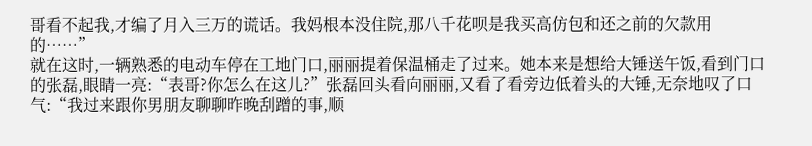哥看不起我,才编了月入三万的谎话。我妈根本没住院,那八千花呗是我买高仿包和还之前的欠款用的……”
就在这时,一辆熟悉的电动车停在工地门口,丽丽提着保温桶走了过来。她本来是想给大锤送午饭,看到门口的张磊,眼睛一亮:“表哥?你怎么在这儿?”张磊回头看向丽丽,又看了看旁边低着头的大锤,无奈地叹了口气:“我过来跟你男朋友聊聊昨晚刮蹭的事,顺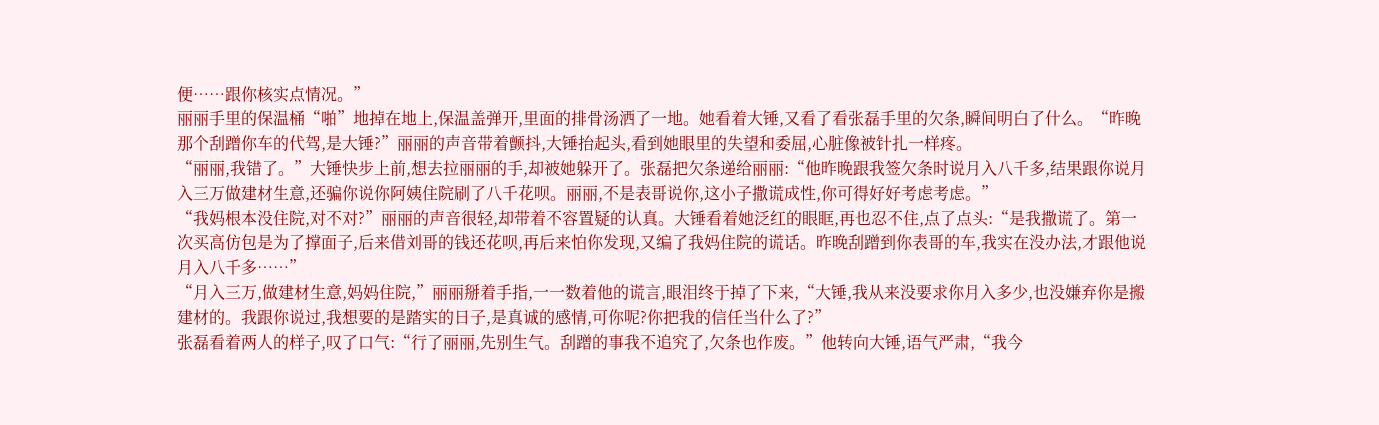便……跟你核实点情况。”
丽丽手里的保温桶“啪”地掉在地上,保温盖弹开,里面的排骨汤洒了一地。她看着大锤,又看了看张磊手里的欠条,瞬间明白了什么。“昨晚那个刮蹭你车的代驾,是大锤?”丽丽的声音带着颤抖,大锤抬起头,看到她眼里的失望和委屈,心脏像被针扎一样疼。
“丽丽,我错了。”大锤快步上前,想去拉丽丽的手,却被她躲开了。张磊把欠条递给丽丽:“他昨晚跟我签欠条时说月入八千多,结果跟你说月入三万做建材生意,还骗你说你阿姨住院刷了八千花呗。丽丽,不是表哥说你,这小子撒谎成性,你可得好好考虑考虑。”
“我妈根本没住院,对不对?”丽丽的声音很轻,却带着不容置疑的认真。大锤看着她泛红的眼眶,再也忍不住,点了点头:“是我撒谎了。第一次买高仿包是为了撑面子,后来借刘哥的钱还花呗,再后来怕你发现,又编了我妈住院的谎话。昨晚刮蹭到你表哥的车,我实在没办法,才跟他说月入八千多……”
“月入三万,做建材生意,妈妈住院,”丽丽掰着手指,一一数着他的谎言,眼泪终于掉了下来,“大锤,我从来没要求你月入多少,也没嫌弃你是搬建材的。我跟你说过,我想要的是踏实的日子,是真诚的感情,可你呢?你把我的信任当什么了?”
张磊看着两人的样子,叹了口气:“行了丽丽,先别生气。刮蹭的事我不追究了,欠条也作废。”他转向大锤,语气严肃,“我今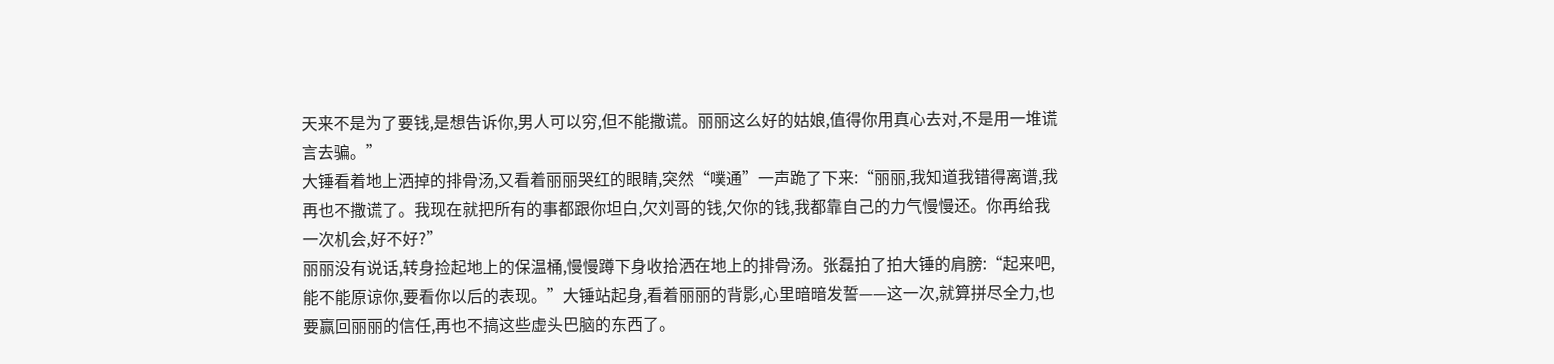天来不是为了要钱,是想告诉你,男人可以穷,但不能撒谎。丽丽这么好的姑娘,值得你用真心去对,不是用一堆谎言去骗。”
大锤看着地上洒掉的排骨汤,又看着丽丽哭红的眼睛,突然“噗通”一声跪了下来:“丽丽,我知道我错得离谱,我再也不撒谎了。我现在就把所有的事都跟你坦白,欠刘哥的钱,欠你的钱,我都靠自己的力气慢慢还。你再给我一次机会,好不好?”
丽丽没有说话,转身捡起地上的保温桶,慢慢蹲下身收拾洒在地上的排骨汤。张磊拍了拍大锤的肩膀:“起来吧,能不能原谅你,要看你以后的表现。”大锤站起身,看着丽丽的背影,心里暗暗发誓——这一次,就算拼尽全力,也要赢回丽丽的信任,再也不搞这些虚头巴脑的东西了。